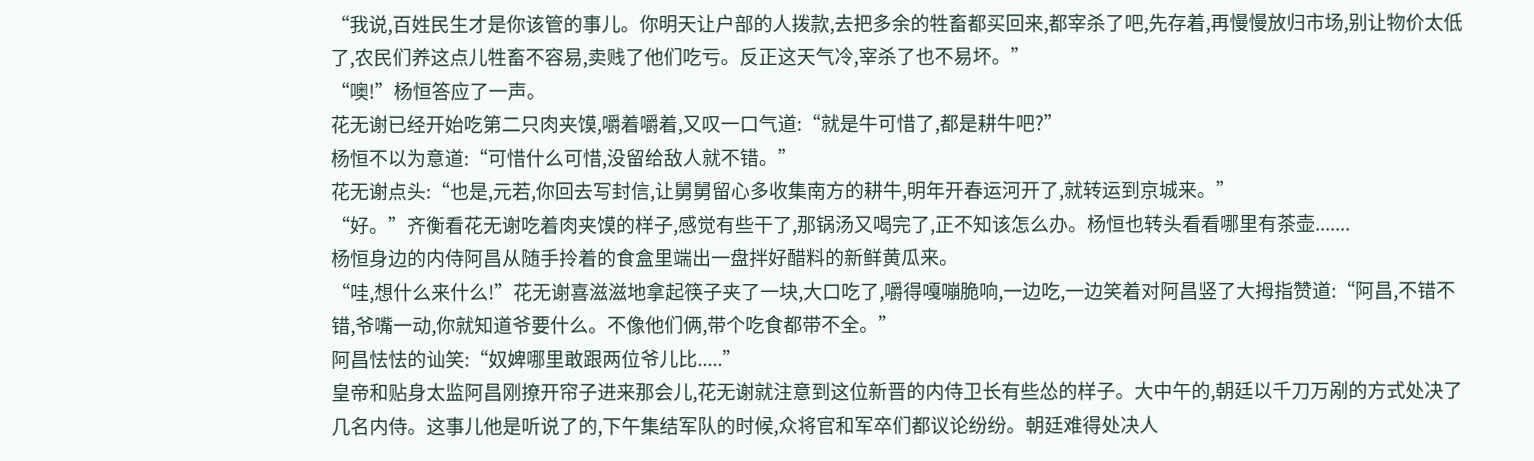“我说,百姓民生才是你该管的事儿。你明天让户部的人拨款,去把多余的牲畜都买回来,都宰杀了吧,先存着,再慢慢放归市场,别让物价太低了,农民们养这点儿牲畜不容易,卖贱了他们吃亏。反正这天气冷,宰杀了也不易坏。”
“噢!”杨恒答应了一声。
花无谢已经开始吃第二只肉夹馍,嚼着嚼着,又叹一口气道:“就是牛可惜了,都是耕牛吧?”
杨恒不以为意道:“可惜什么可惜,没留给敌人就不错。”
花无谢点头:“也是,元若,你回去写封信,让舅舅留心多收集南方的耕牛,明年开春运河开了,就转运到京城来。”
“好。”齐衡看花无谢吃着肉夹馍的样子,感觉有些干了,那锅汤又喝完了,正不知该怎么办。杨恒也转头看看哪里有茶壶.......
杨恒身边的内侍阿昌从随手拎着的食盒里端出一盘拌好醋料的新鲜黄瓜来。
“哇,想什么来什么!”花无谢喜滋滋地拿起筷子夹了一块,大口吃了,嚼得嘎嘣脆响,一边吃,一边笑着对阿昌竖了大拇指赞道:“阿昌,不错不错,爷嘴一动,你就知道爷要什么。不像他们俩,带个吃食都带不全。”
阿昌怯怯的讪笑:“奴婢哪里敢跟两位爷儿比.....”
皇帝和贴身太监阿昌刚撩开帘子进来那会儿,花无谢就注意到这位新晋的内侍卫长有些怂的样子。大中午的,朝廷以千刀万剐的方式处决了几名内侍。这事儿他是听说了的,下午集结军队的时候,众将官和军卒们都议论纷纷。朝廷难得处决人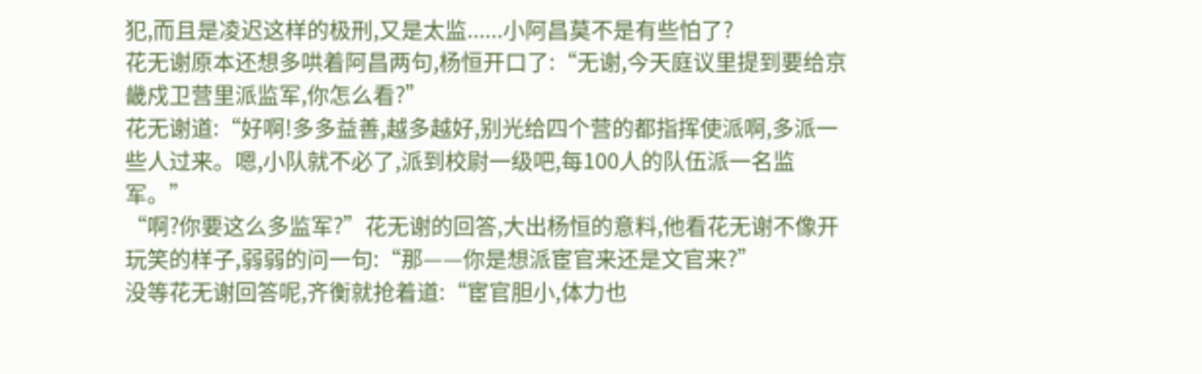犯,而且是凌迟这样的极刑,又是太监......小阿昌莫不是有些怕了?
花无谢原本还想多哄着阿昌两句,杨恒开口了:“无谢,今天庭议里提到要给京畿戍卫营里派监军,你怎么看?”
花无谢道:“好啊!多多益善,越多越好,别光给四个营的都指挥使派啊,多派一些人过来。嗯,小队就不必了,派到校尉一级吧,每100人的队伍派一名监军。”
“啊?你要这么多监军?”花无谢的回答,大出杨恒的意料,他看花无谢不像开玩笑的样子,弱弱的问一句:“那——你是想派宦官来还是文官来?”
没等花无谢回答呢,齐衡就抢着道:“宦官胆小,体力也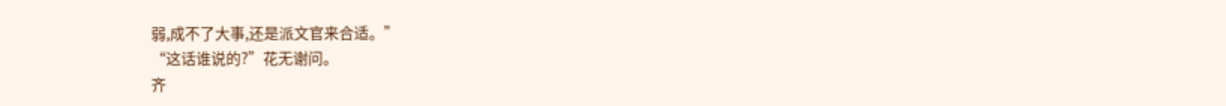弱,成不了大事,还是派文官来合适。”
“这话谁说的?”花无谢问。
齐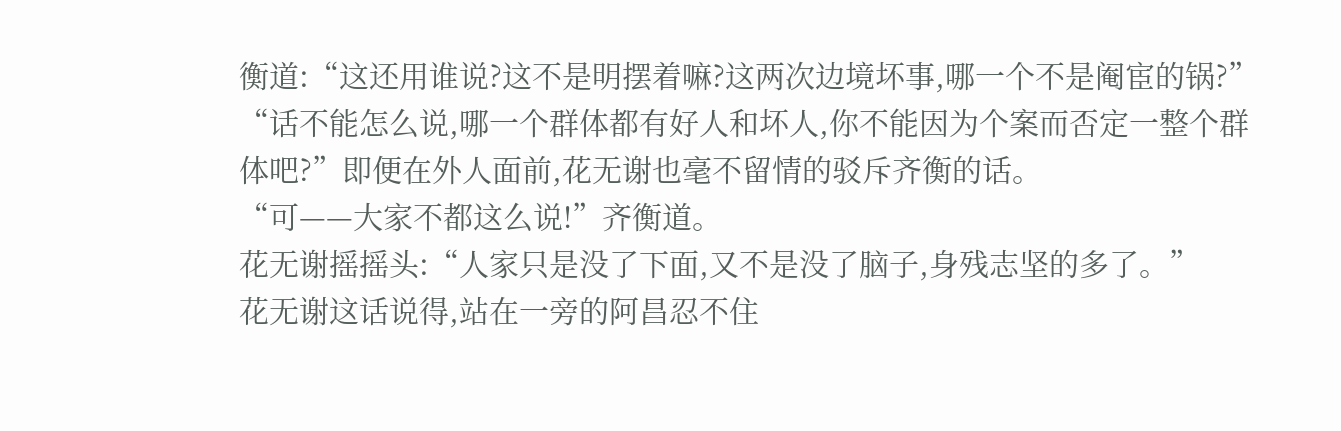衡道:“这还用谁说?这不是明摆着嘛?这两次边境坏事,哪一个不是阉宦的锅?”
“话不能怎么说,哪一个群体都有好人和坏人,你不能因为个案而否定一整个群体吧?”即便在外人面前,花无谢也毫不留情的驳斥齐衡的话。
“可——大家不都这么说!”齐衡道。
花无谢摇摇头:“人家只是没了下面,又不是没了脑子,身残志坚的多了。”
花无谢这话说得,站在一旁的阿昌忍不住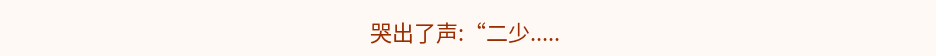哭出了声:“二少.....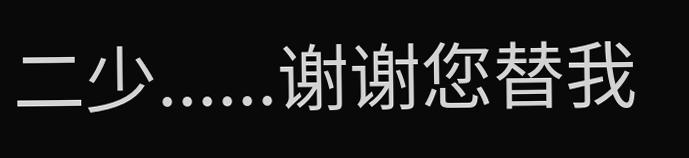二少......谢谢您替我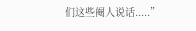们这些阉人说话.....”